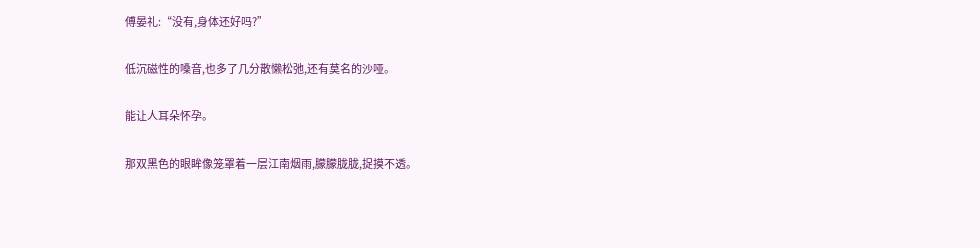傅晏礼:“没有,身体还好吗?”

低沉磁性的嗓音,也多了几分散懒松弛,还有莫名的沙哑。

能让人耳朵怀孕。

那双黑色的眼眸像笼罩着一层江南烟雨,朦朦胧胧,捉摸不透。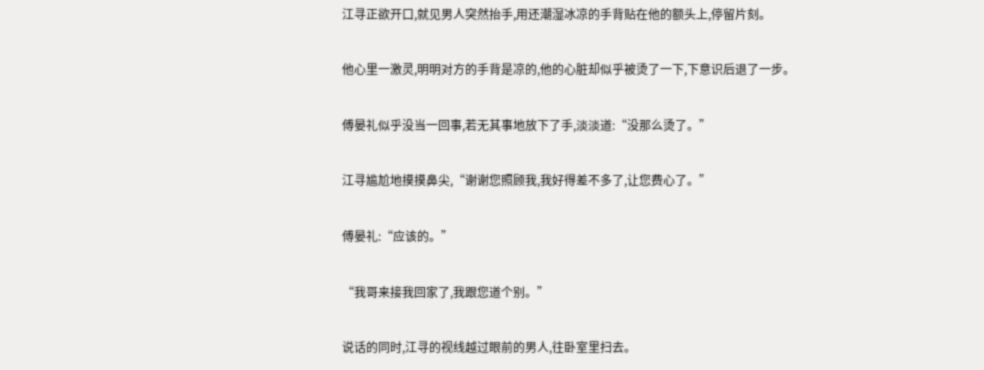江寻正欲开口,就见男人突然抬手,用还潮湿冰凉的手背贴在他的额头上,停留片刻。

他心里一激灵,明明对方的手背是凉的,他的心脏却似乎被烫了一下,下意识后退了一步。

傅晏礼似乎没当一回事,若无其事地放下了手,淡淡道:“没那么烫了。”

江寻尴尬地摸摸鼻尖,“谢谢您照顾我,我好得差不多了,让您费心了。”

傅晏礼:“应该的。”

“我哥来接我回家了,我跟您道个别。”

说话的同时,江寻的视线越过眼前的男人,往卧室里扫去。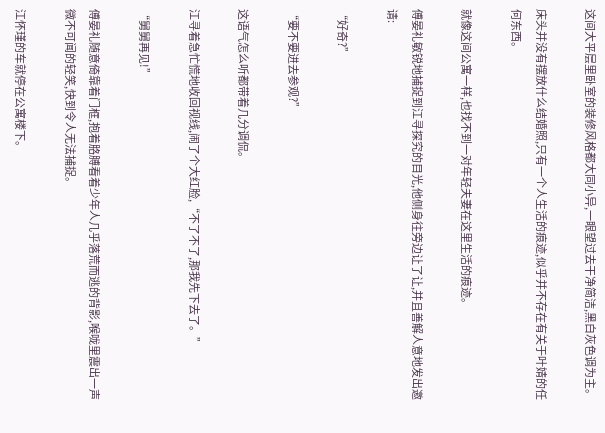这间大平层里卧室的装修风格都大同小异,一眼望过去干净简洁,黑白灰色调为主。

床头并没有摆放什么结婚照,只有一个人生活的痕迹,似乎并不存在有关于叶婧的任何东西。

就像这间公寓一样,也找不到一对年轻夫妻在这里生活的痕迹。

傅晏礼敏锐地捕捉到江寻探究的目光,他侧身往旁边让了让,并且善解人意地发出邀请:

“好奇?”

“要不要进去参观?”

这语气怎么听都带着几分调侃。

江寻着急忙慌地收回视线,闹了个大红脸,“不了不了,那我先下去了。”

“舅舅再见!”

傅晏礼随意倚靠着门框,抱着胳膊看着少年人几乎落荒而逃的背影,喉咙里震出一声微不可闻的轻笑,快到令人无法捕捉。

江怀瑾的车就停在公寓楼下。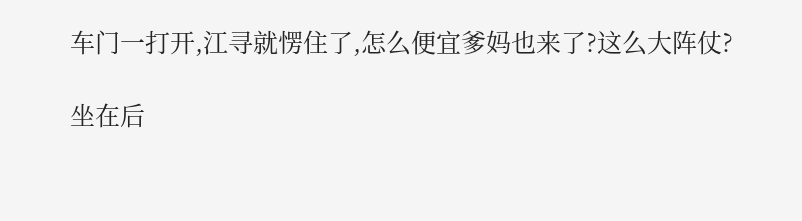车门一打开,江寻就愣住了,怎么便宜爹妈也来了?这么大阵仗?

坐在后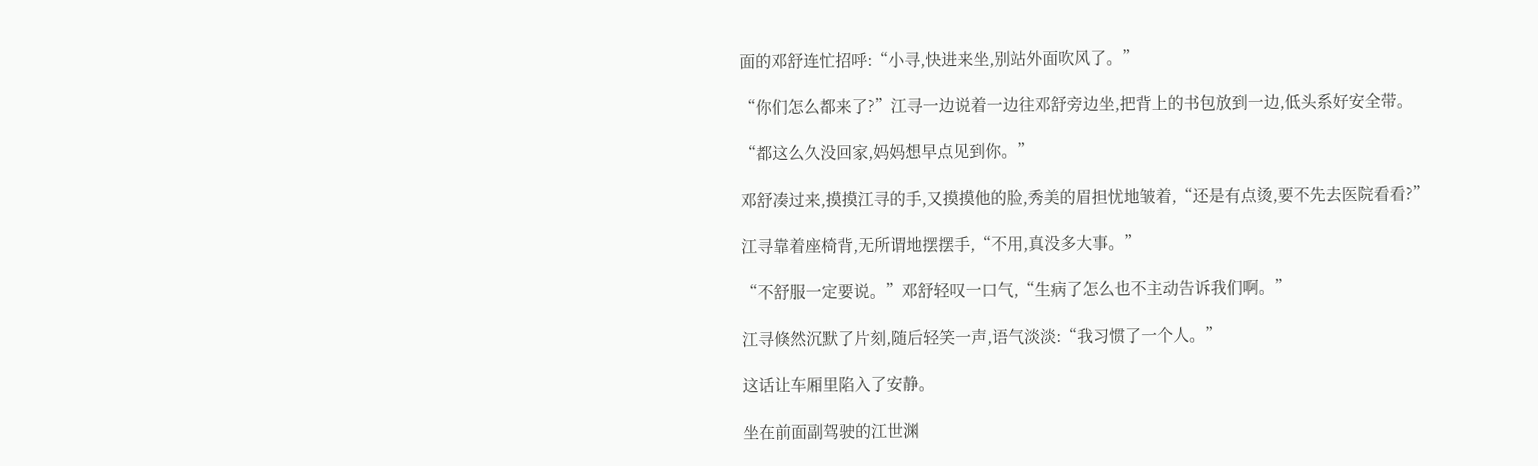面的邓舒连忙招呼:“小寻,快进来坐,别站外面吹风了。”

“你们怎么都来了?”江寻一边说着一边往邓舒旁边坐,把背上的书包放到一边,低头系好安全带。

“都这么久没回家,妈妈想早点见到你。”

邓舒凑过来,摸摸江寻的手,又摸摸他的脸,秀美的眉担忧地皱着,“还是有点烫,要不先去医院看看?”

江寻靠着座椅背,无所谓地摆摆手,“不用,真没多大事。”

“不舒服一定要说。”邓舒轻叹一口气,“生病了怎么也不主动告诉我们啊。”

江寻倏然沉默了片刻,随后轻笑一声,语气淡淡:“我习惯了一个人。”

这话让车厢里陷入了安静。

坐在前面副驾驶的江世渊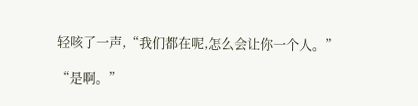轻咳了一声,“我们都在呢,怎么会让你一个人。”

“是啊。”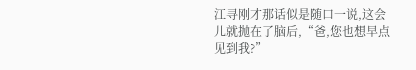江寻刚才那话似是随口一说,这会儿就抛在了脑后,“爸,您也想早点见到我?”